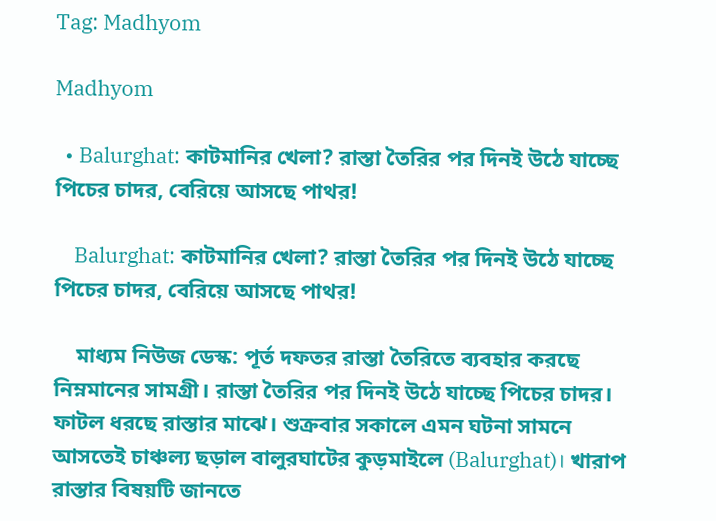Tag: Madhyom

Madhyom

  • Balurghat: কাটমানির খেলা? রাস্তা তৈরির পর দিনই উঠে যাচ্ছে পিচের চাদর, বেরিয়ে আসছে পাথর!

    Balurghat: কাটমানির খেলা? রাস্তা তৈরির পর দিনই উঠে যাচ্ছে পিচের চাদর, বেরিয়ে আসছে পাথর!

    মাধ্যম নিউজ ডেস্ক: পূর্ত দফতর রাস্তা তৈরিতে ব্যবহার করছে নিম্নমানের সামগ্রী। রাস্তা তৈরির পর দিনই উঠে যাচ্ছে পিচের চাদর। ফাটল ধরছে রাস্তার মাঝে। শুক্রবার সকালে এমন ঘটনা সামনে আসতেই চাঞ্চল্য ছড়াল বালুরঘাটের কুড়মাইলে (Balurghat)। খারাপ রাস্তার বিষয়টি জানতে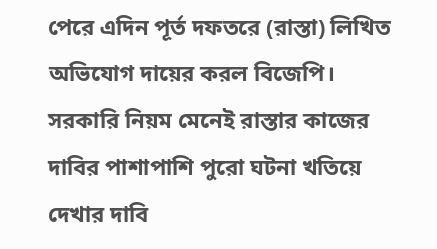পেরে এদিন পূর্ত দফতরে (রাস্তা) লিখিত অভিযোগ দায়ের করল বিজেপি। সরকারি নিয়ম মেনেই রাস্তার কাজের দাবির পাশাপাশি পুরো ঘটনা খতিয়ে দেখার দাবি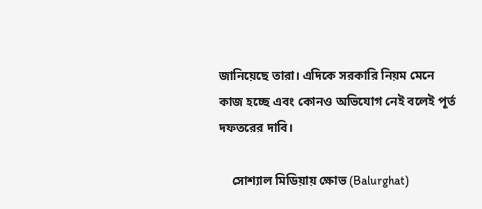জানিয়েছে তারা। এদিকে সরকারি নিয়ম মেনে কাজ হচ্ছে এবং কোনও অভিযোগ নেই বলেই পূর্ত দফতরের দাবি।

    সোশ্যাল মিডিয়ায় ক্ষোভ (Balurghat)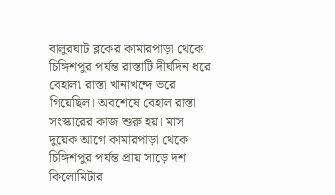বালুরঘাট ব্লকের কামারপাড়া থেকে চিঙ্গিশপুর পর্যন্ত রাস্তাটি দীর্ঘদিন ধরে বেহাল৷ রাস্তা খানাখন্দে ভরে গিয়েছিল। অবশেষে বেহাল রাস্তা সংস্কারের কাজ শুরু হয়। মাস দুয়েক আগে কামারপাড়া থেকে চিঙ্গিশপুর পর্যন্ত প্রায় সাড়ে দশ কিলোমিটার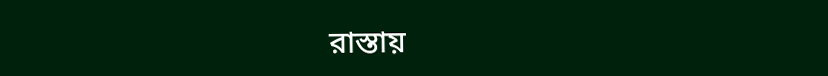রাস্তায়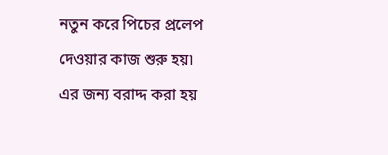নতুন করে পিচের প্রলেপ দেওয়ার কাজ শুরু হয়৷ এর জন্য বরাদ্দ করা হয়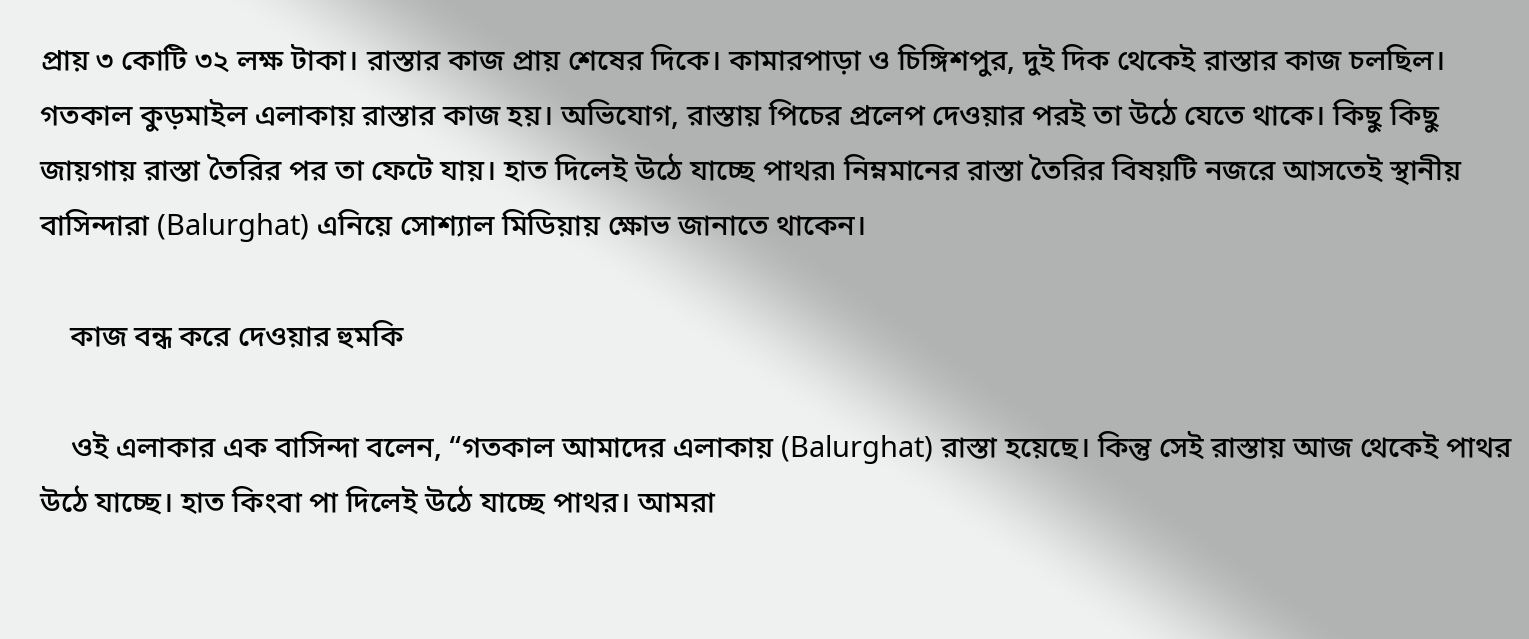প্রায় ৩ কোটি ৩২ লক্ষ টাকা। রাস্তার কাজ প্রায় শেষের দিকে। কামারপাড়া ও চিঙ্গিশপুর, দুই দিক থেকেই রাস্তার কাজ চলছিল। গতকাল কুড়মাইল এলাকায় রাস্তার কাজ হয়। অভিযোগ, রাস্তায় পিচের প্রলেপ দেওয়ার পরই তা উঠে যেতে থাকে। কিছু কিছু জায়গায় রাস্তা তৈরির পর তা ফেটে যায়। হাত দিলেই উঠে যাচ্ছে পাথর৷ নিম্নমানের রাস্তা তৈরির বিষয়টি নজরে আসতেই স্থানীয় বাসিন্দারা (Balurghat) এনিয়ে সোশ্যাল মিডিয়ায় ক্ষোভ জানাতে থাকেন।

    কাজ বন্ধ করে দেওয়ার হুমকি

    ওই এলাকার এক বাসিন্দা বলেন, “গতকাল আমাদের এলাকায় (Balurghat) রাস্তা হয়েছে। কিন্তু সেই রাস্তায় আজ থেকেই পাথর উঠে যাচ্ছে। হাত কিংবা পা দিলেই উঠে যাচ্ছে পাথর। আমরা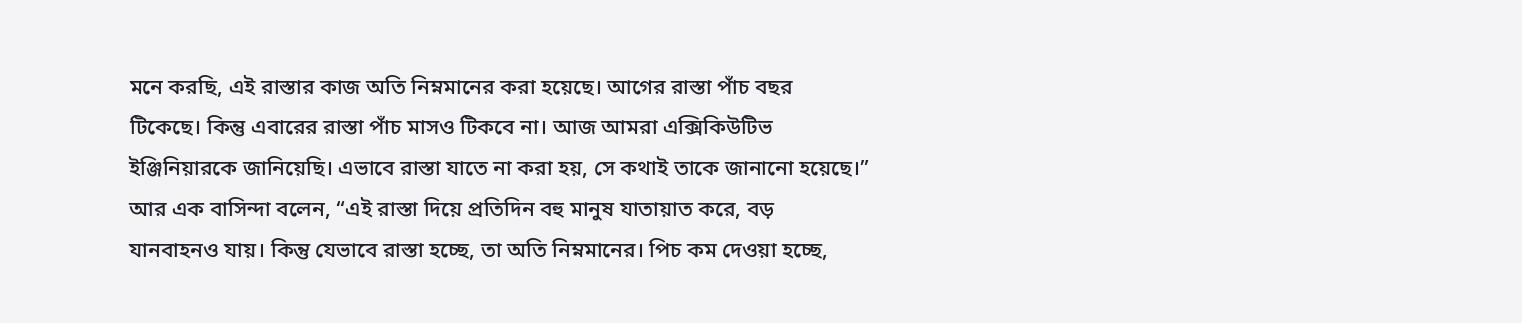মনে করছি, এই রাস্তার কাজ অতি নিম্নমানের করা হয়েছে। আগের রাস্তা পাঁচ বছর টিকেছে। কিন্তু এবারের রাস্তা পাঁচ মাসও টিকবে না। আজ আমরা এক্সিকিউটিভ ইঞ্জিনিয়ারকে জানিয়েছি। এভাবে রাস্তা যাতে না করা হয়, সে কথাই তাকে জানানো হয়েছে।” আর এক বাসিন্দা বলেন, “এই রাস্তা দিয়ে প্রতিদিন বহু মানুষ যাতায়াত করে, বড় যানবাহনও যায়। কিন্তু যেভাবে রাস্তা হচ্ছে, তা অতি নিম্নমানের। পিচ কম দেওয়া হচ্ছে,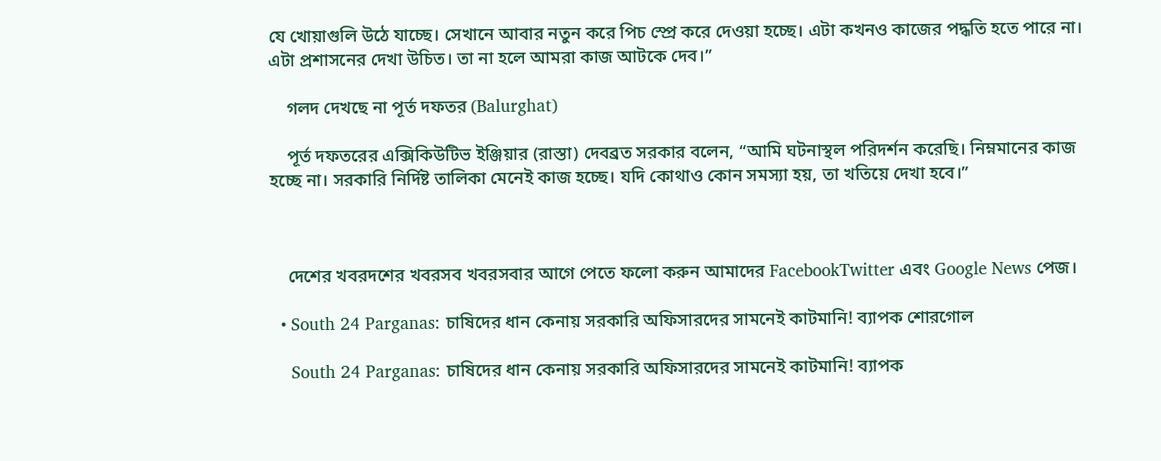যে খোয়াগুলি উঠে যাচ্ছে। সেখানে আবার নতুন করে পিচ স্প্রে করে দেওয়া হচ্ছে। এটা কখনও কাজের পদ্ধতি হতে পারে না। এটা প্রশাসনের দেখা উচিত। তা না হলে আমরা কাজ আটকে দেব।”

    গলদ দেখছে না পূর্ত দফতর (Balurghat)

    পূর্ত দফতরের এক্সিকিউটিভ ইঞ্জিয়ার (রাস্তা) দেবব্রত সরকার বলেন, “আমি ঘটনাস্থল পরিদর্শন করেছি। নিম্নমানের কাজ হচ্ছে না। সরকারি নির্দিষ্ট তালিকা মেনেই কাজ হচ্ছে। যদি কোথাও কোন সমস্যা হয়, তা খতিয়ে দেখা হবে।”



    দেশের খবরদশের খবরসব খবরসবার আগে পেতে ফলো করুন আমাদের FacebookTwitter এবং Google News পেজ।

  • South 24 Parganas: চাষিদের ধান কেনায় সরকারি অফিসারদের সামনেই কাটমানি! ব্যাপক শোরগোল

    South 24 Parganas: চাষিদের ধান কেনায় সরকারি অফিসারদের সামনেই কাটমানি! ব্যাপক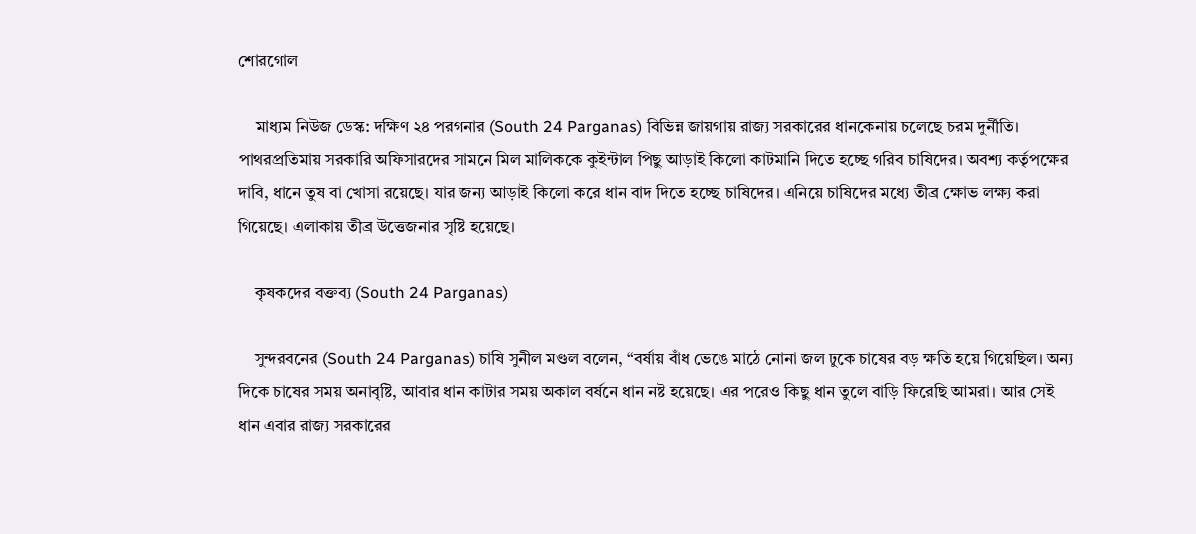শোরগোল

    মাধ্যম নিউজ ডেস্ক: দক্ষিণ ২৪ পরগনার (South 24 Parganas) বিভিন্ন জায়গায় রাজ্য সরকারের ধানকেনায় চলেছে চরম দুর্নীতি। পাথরপ্রতিমায় সরকারি অফিসারদের সামনে মিল মালিককে কুইন্টাল পিছু আড়াই কিলো কাটমানি দিতে হচ্ছে গরিব চাষিদের। অবশ্য কর্তৃপক্ষের দাবি, ধানে তুষ বা খোসা রয়েছে। যার জন্য আড়াই কিলো করে ধান বাদ দিতে হচ্ছে চাষিদের। এনিয়ে চাষিদের মধ্যে তীব্র ক্ষোভ লক্ষ্য করা গিয়েছে। এলাকায় তীব্র উত্তেজনার সৃষ্টি হয়েছে।

    কৃষকদের বক্তব্য (South 24 Parganas)

    সুন্দরবনের (South 24 Parganas) চাষি সুনীল মণ্ডল বলেন, “বর্ষায় বাঁধ ভেঙে মাঠে নোনা জল ঢুকে চাষের বড় ক্ষতি হয়ে গিয়েছিল। অন্য দিকে চাষের সময় অনাবৃষ্টি, আবার ধান কাটার সময় অকাল বর্ষনে ধান নষ্ট হয়েছে। এর পরেও কিছু ধান তুলে বাড়ি ফিরেছি আমরা। আর সেই ধান এবার রাজ্য সরকারের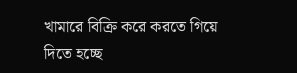খামারে বিক্রি করে করতে গিয়ে দিতে হচ্ছে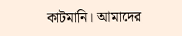কাটমানি। আমাদের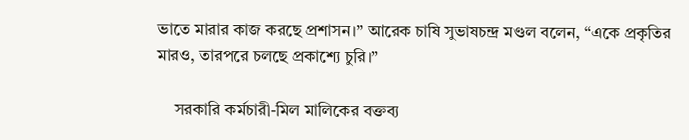ভাতে মারার কাজ করছে প্রশাসন।” আরেক চাষি সুভাষচন্দ্র মণ্ডল বলেন, “একে প্রকৃতির মারও, তারপরে চলছে প্রকাশ্যে চুরি।”

    সরকারি কর্মচারী-মিল মালিকের বক্তব্য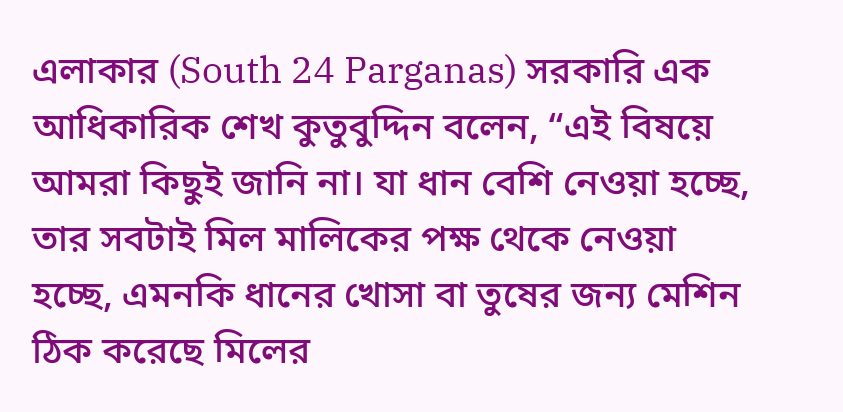এলাকার (South 24 Parganas) সরকারি এক আধিকারিক শেখ কুতুবুদ্দিন বলেন, “এই বিষয়ে আমরা কিছুই জানি না। যা ধান বেশি নেওয়া হচ্ছে, তার সবটাই মিল মালিকের পক্ষ থেকে নেওয়া হচ্ছে, এমনকি ধানের খোসা বা তুষের জন্য মেশিন ঠিক করেছে মিলের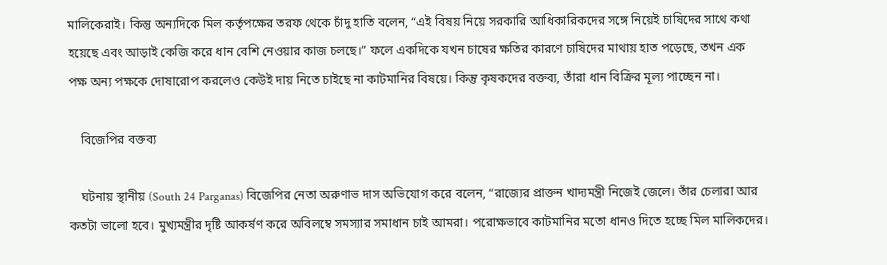মালিকেরাই। কিন্তু অন্যদিকে মিল কর্তৃপক্ষের তরফ থেকে চাঁদু হাতি বলেন, “এই বিষয় নিয়ে সরকারি আধিকারিকদের সঙ্গে নিয়েই চাষিদের সাথে কথা হয়েছে এবং আড়াই কেজি করে ধান বেশি নেওয়ার কাজ চলছে।” ফলে একদিকে যখন চাষের ক্ষতির কারণে চাষিদের মাথায় হাত পড়েছে, তখন এক পক্ষ অন্য পক্ষকে দোষারোপ করলেও কেউই দায় নিতে চাইছে না কাটমানির বিষয়ে। কিন্তু কৃষকদের বক্তব্য, তাঁরা ধান বিক্রির মূল্য পাচ্ছেন না।

    বিজেপির বক্তব্য

    ঘটনায় স্থানীয় (South 24 Parganas) বিজেপির নেতা অরুণাভ দাস অভিযোগ করে বলেন, “রাজ্যের প্রাক্তন খাদ্যমন্ত্রী নিজেই জেলে। তাঁর চেলারা আর কতটা ভালো হবে। মুখ্যমন্ত্রীর দৃষ্টি আকর্ষণ করে অবিলম্বে সমস্যার সমাধান চাই আমরা। পরোক্ষভাবে কাটমানির মতো ধানও দিতে হচ্ছে মিল মালিকদের।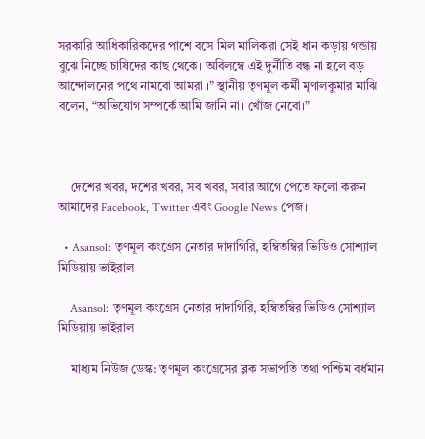সরকারি আধিকারিকদের পাশে বসে মিল মালিকরা সেই ধান কড়ায় গন্ডায় বুঝে নিচ্ছে চাষিদের কাছ থেকে। অবিলম্বে এই দুর্নীতি বন্ধ না হলে বড় আন্দোলনের পথে নামবো আমরা ।” স্থানীয় তৃণমূল কর্মী মৃণালকুমার মাঝি বলেন, “অভিযোগ সম্পর্কে আমি জানি না। খোঁজ নেবো।”



    দেশের খবর, দশের খবর, সব খবর, সবার আগে পেতে ফলো করুন আমাদের Facebook, Twitter এবং Google News পেজ।

  • Asansol: তৃণমূল কংগ্রেস নেতার দাদাগিরি, হম্বিতম্বির ভিডিও সোশ্যাল মিডিয়ায় ভাইরাল

    Asansol: তৃণমূল কংগ্রেস নেতার দাদাগিরি, হম্বিতম্বির ভিডিও সোশ্যাল মিডিয়ায় ভাইরাল

    মাধ্যম নিউজ ডেস্ক: তৃণমূল কংগ্রেসের ব্লক সভাপতি তথা পশ্চিম বর্ধমান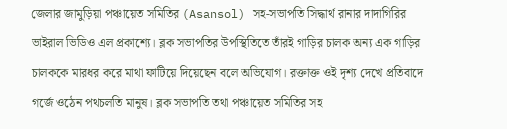জেলার জামুড়িয়া পঞ্চায়েত সমিতির (Asansol) সহ-সভাপতি সিদ্ধার্থ রানার দাদাগিরির ভাইরাল ভিডিও এল প্রকাশ্যে। ব্লক সভাপতির উপস্থিতিতে তাঁরই গাড়ির চালক অন্য এক গাড়ির চালককে মারধর করে মাথা ফাটিয়ে দিয়েছেন বলে অভিযোগ। রক্তাক্ত ওই দৃশ্য দেখে প্রতিবাদে গর্জে ওঠেন পথচলতি মানুষ। ব্লক সভাপতি তথা পঞ্চায়েত সমিতির সহ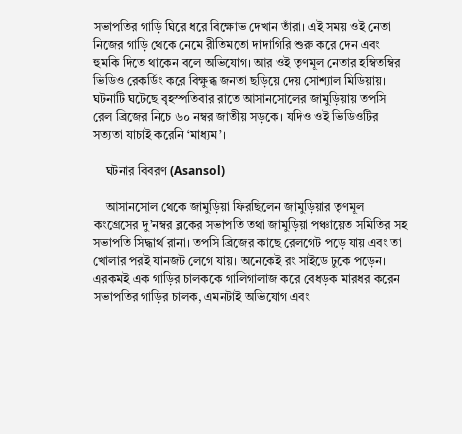সভাপতির গাড়ি ঘিরে ধরে বিক্ষোভ দেখান তাঁরা। এই সময় ওই নেতা নিজের গাড়ি থেকে নেমে রীতিমতো দাদাগিরি শুরু করে দেন এবং হুমকি দিতে থাকেন বলে অভিযোগ। আর ওই তৃণমূল নেতার হম্বিতম্বির ভিডিও রেকর্ডিং করে বিক্ষুব্ধ জনতা ছড়িয়ে দেয় সোশ্যাল মিডিয়ায়। ঘটনাটি ঘটেছে বৃহস্পতিবার রাতে আসানসোলের জামুড়িয়ায় তপসি রেল ব্রিজের নিচে ৬০ নম্বর জাতীয় সড়কে। যদিও ওই ভিডিওটির সত্যতা যাচাই করেনি ‘মাধ্যম’।

    ঘটনার বিবরণ (Asansol)

    আসানসোল থেকে জামুড়িয়া ফিরছিলেন জামুড়িয়ার তৃণমূল কংগ্রেসের দু’নম্বর ব্লকের সভাপতি তথা জামুড়িয়া পঞ্চায়েত সমিতির সহ সভাপতি সিদ্ধার্থ রানা। তপসি ব্রিজের কাছে রেলগেট পড়ে যায় এবং তা খোলার পরই যানজট লেগে যায়। অনেকেই রং সাইডে ঢুকে পড়েন। এরকমই এক গাড়ির চালককে গালিগালাজ করে বেধড়ক মারধর করেন সভাপতির গাড়ির চালক, এমনটাই অভিযোগ এবং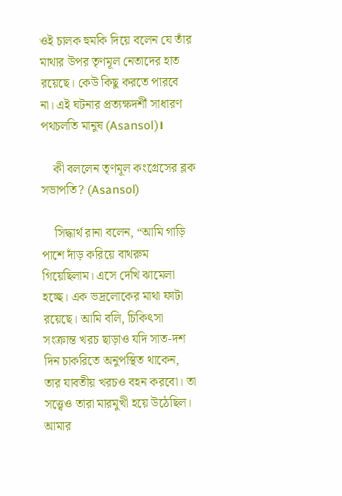ওই চালক হুমকি দিয়ে বলেন যে তাঁর মাথার উপর তৃণমূল নেতাদের হাত রয়েছে। কেউ কিছু করতে পারবে না। এই ঘটনার প্রত্যক্ষদর্শী সাধারণ পথচলতি মানুষ (Asansol)।

    কী বললেন তৃণমূল কংগ্রেসের ব্লক সভাপতি? (Asansol)

    সিদ্ধার্থ রানা বলেন, “আমি গাড়ি পাশে দাঁড় করিয়ে বাথরুম গিয়েছিলাম। এসে দেখি ঝামেলা হচ্ছে। এক ভদ্রলোকের মাথা ফাটা রয়েছে। আমি বলি, চিকিৎসা সংক্রান্ত খরচ ছাড়াও যদি সাত-দশ দিন চাকরিতে অনুপস্থিত থাকেন, তার যাবতীয় খরচও বহন করবো। তা সত্ত্বেও তারা মারমুখী হয়ে উঠেছিল। আমার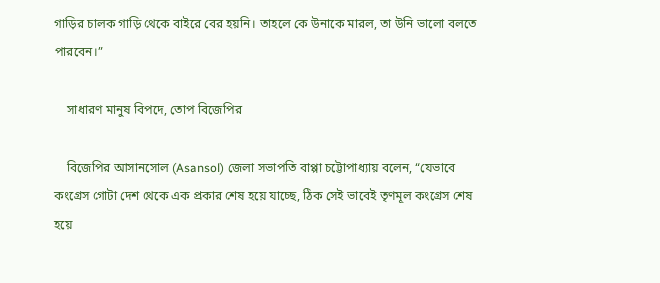গাড়ির চালক গাড়ি থেকে বাইরে বের হয়নি। তাহলে কে উনাকে মারল, তা উনি ভালো বলতে পারবেন।”

    সাধারণ মানুষ বিপদে, তোপ বিজেপির

    বিজেপির আসানসোল (Asansol) জেলা সভাপতি বাপ্পা চট্টোপাধ্যায় বলেন, “যেভাবে কংগ্রেস গোটা দেশ থেকে এক প্রকার শেষ হয়ে যাচ্ছে, ঠিক সেই ভাবেই তৃণমূল কংগ্রেস শেষ হয়ে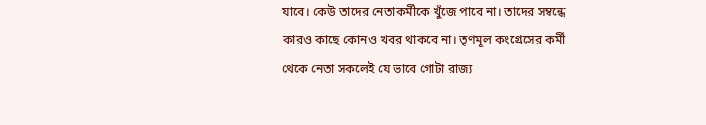যাবে। কেউ তাদের নেতাকর্মীকে খুঁজে পাবে না। তাদের সম্বন্ধে কারও কাছে কোনও খবর থাকবে না। তৃণমূল কংগ্রেসের কর্মী থেকে নেতা সকলেই যে ভাবে গোটা রাজ্য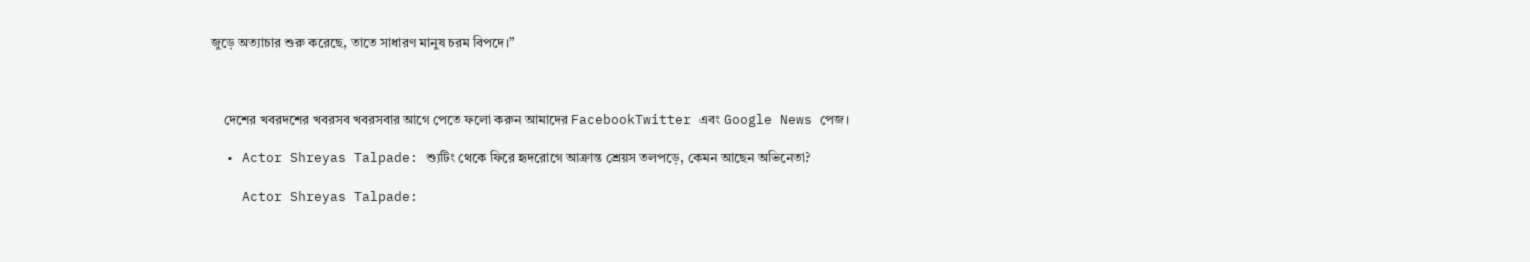জুড়ে অত্যাচার শুরু করেছে, তাতে সাধারণ মানুষ চরম বিপদে।”



    দেশের খবরদশের খবরসব খবরসবার আগে পেতে ফলো করুন আমাদের FacebookTwitter এবং Google News পেজ।

  • Actor Shreyas Talpade: শ্যুটিং থেকে ফিরে হৃদরোগে আক্রান্ত শ্রেয়স তলপড়ে, কেমন আছেন অভিনেতা?

    Actor Shreyas Talpade: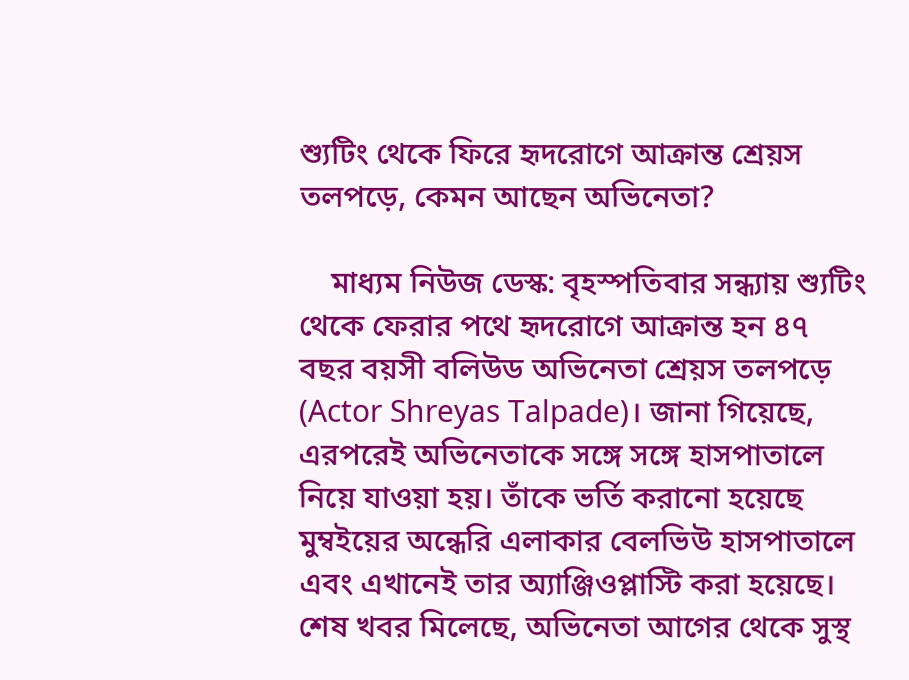শ্যুটিং থেকে ফিরে হৃদরোগে আক্রান্ত শ্রেয়স তলপড়ে, কেমন আছেন অভিনেতা?

    মাধ্যম নিউজ ডেস্ক: বৃহস্পতিবার সন্ধ্যায় শ্যুটিং থেকে ফেরার পথে হৃদরোগে আক্রান্ত হন ৪৭ বছর বয়সী বলিউড অভিনেতা শ্রেয়স তলপড়ে (Actor Shreyas Talpade)। জানা গিয়েছে, এরপরেই অভিনেতাকে সঙ্গে সঙ্গে হাসপাতালে নিয়ে যাওয়া হয়। তাঁকে ভর্তি করানো হয়েছে মুম্বইয়ের অন্ধেরি এলাকার বেলভিউ হাসপাতালে এবং এখানেই তার অ্যাঞ্জিওপ্লাস্টি করা হয়েছে। শেষ খবর মিলেছে, অভিনেতা আগের থেকে সুস্থ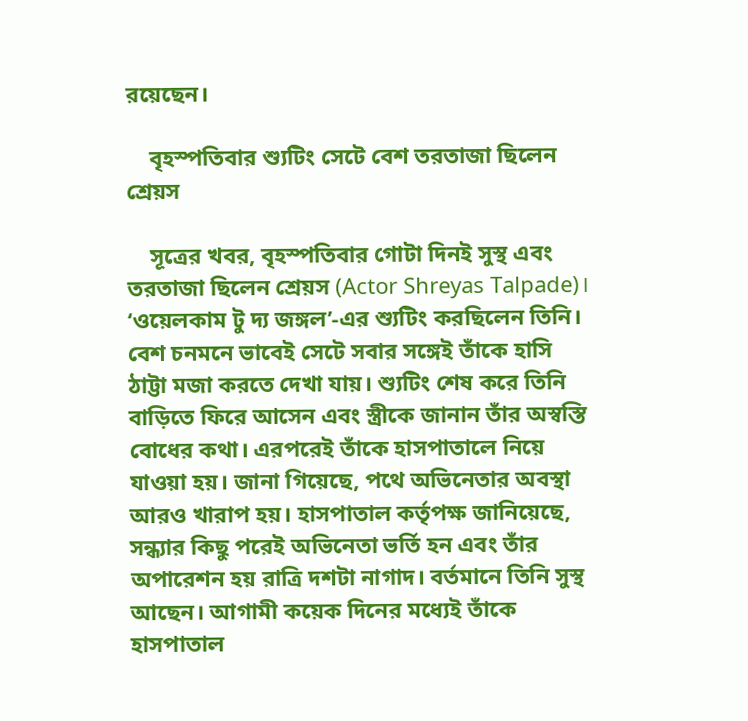রয়েছেন।

    বৃহস্পতিবার শ্যুটিং সেটে বেশ তরতাজা ছিলেন শ্রেয়স

    সূত্রের খবর, বৃহস্পতিবার গোটা দিনই সুস্থ এবং তরতাজা ছিলেন শ্রেয়স (Actor Shreyas Talpade)। ‘ওয়েলকাম টু দ্য জঙ্গল’-এর শ্যুটিং করছিলেন তিনি। বেশ চনমনে ভাবেই সেটে সবার সঙ্গেই তাঁকে হাসি ঠাট্টা মজা করতে দেখা যায়। শ্যুটিং শেষ করে তিনি বাড়িতে ফিরে আসেন এবং স্ত্রীকে জানান তাঁর অস্বস্তি বোধের কথা। এরপরেই তাঁকে হাসপাতালে নিয়ে যাওয়া হয়। জানা গিয়েছে, পথে অভিনেতার অবস্থা আরও খারাপ হয়। হাসপাতাল কর্তৃপক্ষ জানিয়েছে, সন্ধ্যার কিছু পরেই অভিনেতা ভর্তি হন এবং তাঁর অপারেশন হয় রাত্রি দশটা নাগাদ। বর্তমানে তিনি সুস্থ আছেন। আগামী কয়েক দিনের মধ্যেই তাঁকে হাসপাতাল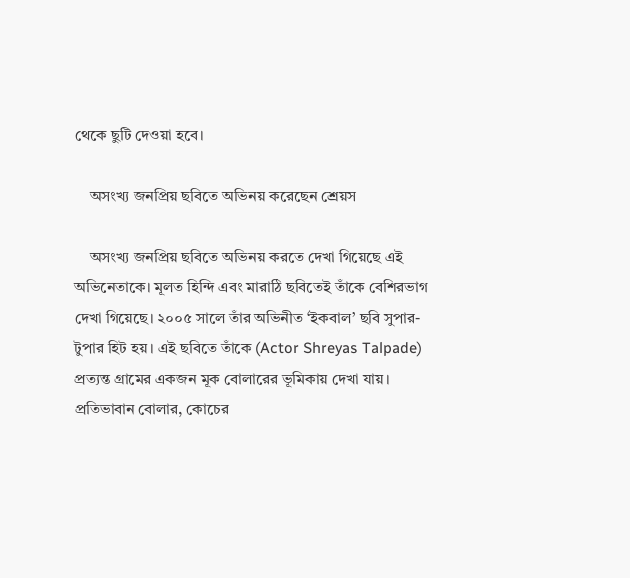থেকে ছুটি দেওয়া হবে।

    অসংখ্য জনপ্রিয় ছবিতে অভিনয় করেছেন শ্রেয়স

    অসংখ্য জনপ্রিয় ছবিতে অভিনয় করতে দেখা গিয়েছে এই অভিনেতাকে। মূলত হিন্দি এবং মারাঠি ছবিতেই তাঁকে বেশিরভাগ দেখা গিয়েছে। ২০০৫ সালে তাঁর অভিনীত ‘ইকবাল’ ছবি সুপার-টুপার হিট হয়। এই ছবিতে তাঁকে (Actor Shreyas Talpade) প্রত্যন্ত গ্রামের একজন মূক বোলারের ভূমিকায় দেখা যায়। প্রতিভাবান বোলার, কোচের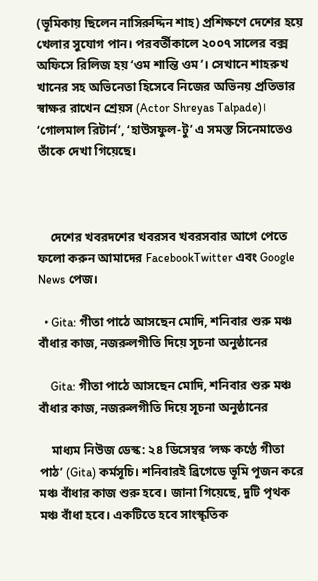(ভূমিকায় ছিলেন নাসিরুদ্দিন শাহ) প্রশিক্ষণে দেশের হয়ে খেলার সুযোগ পান। পরবর্তীকালে ২০০৭ সালের বক্স অফিসে রিলিজ হয় ‘ওম শান্তি ওম’। সেখানে শাহরুখ খানের সহ অভিনেতা হিসেবে নিজের অভিনয় প্রতিভার স্বাক্ষর রাখেন শ্রেয়স (Actor Shreyas Talpade)। ‘গোলমাল রিটার্ন’, ‘হাউসফুল-টু’ এ সমস্ত সিনেমাতেও তাঁকে দেখা গিয়েছে।



    দেশের খবরদশের খবরসব খবরসবার আগে পেতে ফলো করুন আমাদের FacebookTwitter এবং Google News পেজ।

  • Gita: গীতা পাঠে আসছেন মোদি, শনিবার শুরু মঞ্চ বাঁধার কাজ, নজরুলগীতি দিয়ে সূচনা অনুষ্ঠানের

    Gita: গীতা পাঠে আসছেন মোদি, শনিবার শুরু মঞ্চ বাঁধার কাজ, নজরুলগীতি দিয়ে সূচনা অনুষ্ঠানের

    মাধ্যম নিউজ ডেস্ক: ২৪ ডিসেম্বর ‘লক্ষ কণ্ঠে গীতা পাঠ’ (Gita) কর্মসূচি। শনিবারই ব্রিগেডে ভূমি পূজন করে মঞ্চ বাঁধার কাজ শুরু হবে। জানা গিয়েছে, দুটি পৃথক মঞ্চ বাঁধা হবে। একটিতে হবে সাংস্কৃতিক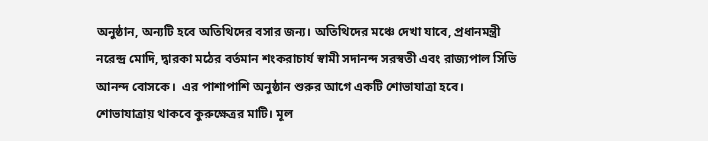অনুষ্ঠান, অন্যটি হবে অতিথিদের বসার জন্য। অতিথিদের মঞ্চে দেখা যাবে, প্রধানমন্ত্রী নরেন্দ্র মোদি, দ্বারকা মঠের বর্তমান শংকরাচার্য স্বামী সদানন্দ সরস্বতী এবং রাজ্যপাল সিভি আনন্দ বোসকে।  এর পাশাপাশি অনুষ্ঠান শুরুর আগে একটি শোভাযাত্রা হবে। শোভাযাত্রায় থাকবে কুরুক্ষেত্রর মাটি। মূল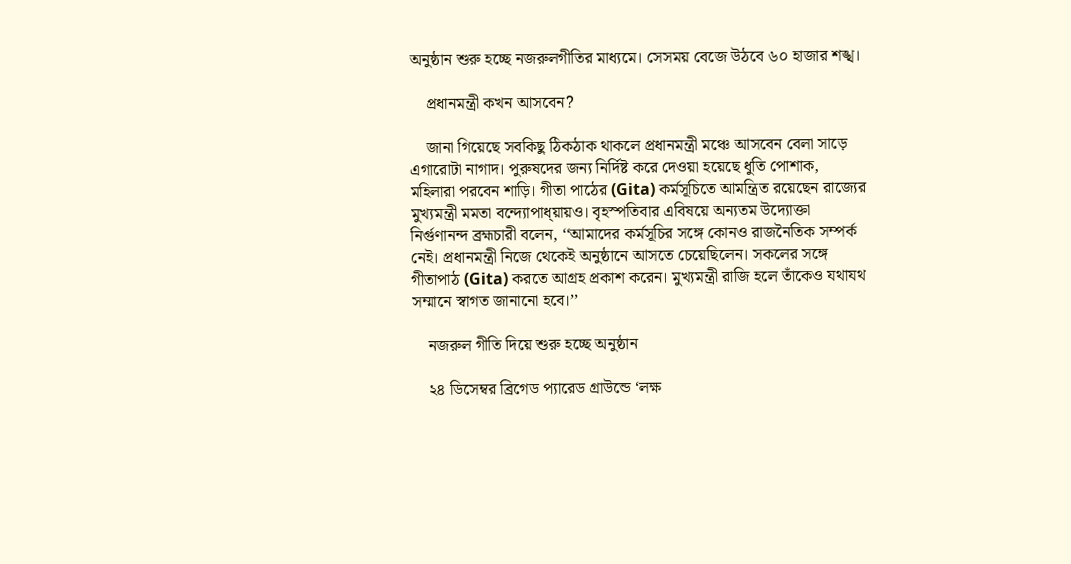অনুষ্ঠান শুরু হচ্ছে নজরুলগীতির মাধ্যমে। সেসময় বেজে উঠবে ৬০ হাজার শঙ্খ।

    প্রধানমন্ত্রী কখন আসবেন?

    জানা গিয়েছে সবকিছু ঠিকঠাক থাকলে প্রধানমন্ত্রী মঞ্চে আসবেন বেলা সাড়ে এগারোটা নাগাদ। পুরুষদের জন্য নির্দিষ্ট করে দেওয়া হয়েছে ধুতি পোশাক, মহিলারা পরবেন শাড়ি। গীতা পাঠের (Gita) কর্মসূচিতে আমন্ত্রিত রয়েছেন রাজ্যের মুখ্যমন্ত্রী মমতা বন্দ্যোপাধ্য়ায়ও। বৃহস্পতিবার এবিষয়ে অন্যতম উদ্যোক্তা নির্গুণানন্দ ব্রহ্মচারী বলেন, ‘‘আমাদের কর্মসূচির সঙ্গে কোনও রাজনৈতিক সম্পর্ক নেই। প্রধানমন্ত্রী নিজে থেকেই অনুষ্ঠানে আসতে চেয়েছিলেন। সকলের সঙ্গে গীতাপাঠ (Gita) করতে আগ্রহ প্রকাশ করেন। মুখ্যমন্ত্রী রাজি হলে তাঁকেও যথাযথ সম্মানে স্বাগত জানানো হবে।’’

    নজরুল গীতি দিয়ে শুরু হচ্ছে অনুষ্ঠান

    ২৪ ডিসেম্বর ব্রিগেড প্যারেড গ্রাউন্ডে ‘লক্ষ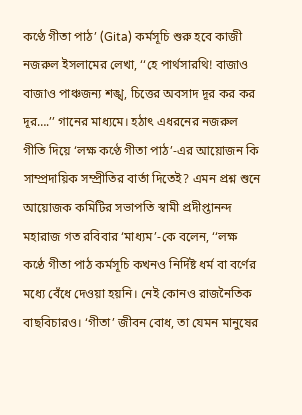কণ্ঠে গীতা পাঠ’ (Gita) কর্মসূচি শুরু হবে কাজী নজরুল ইসলামের লেখা, ‘‘হে পার্থসারথি! বাজাও বাজাও পাঞ্চজন্য শঙ্খ, চিত্তের অবসাদ দূর কর কর দূর….’’ গানের মাধ্যমে। হঠাৎ এধরনের নজরুল গীতি দিয়ে ‘লক্ষ কণ্ঠে গীতা পাঠ’-এর আয়োজন কি সাম্প্রদায়িক সম্প্রীতির বার্তা দিতেই? এমন প্রশ্ন শুনে আয়োজক কমিটির সভাপতি স্বামী প্রদীপ্তানন্দ মহারাজ গত রবিবার ‘মাধ্যম’-কে বলেন, ‘‘লক্ষ কণ্ঠে গীতা পাঠ কর্মসূচি কখনও নির্দিষ্ট ধর্ম বা বর্ণের মধ্যে বেঁধে দেওয়া হয়নি। নেই কোনও রাজনৈতিক বাছবিচারও। ‘গীতা’ জীবন বোধ, তা যেমন মানুষের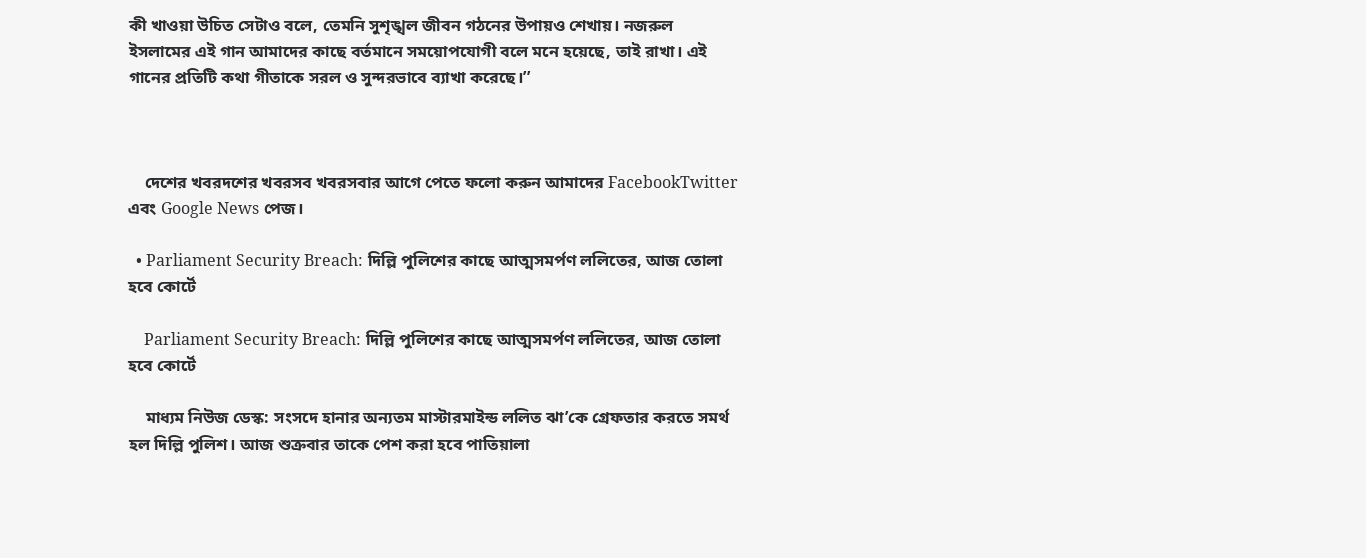কী খাওয়া উচিত সেটাও বলে, তেমনি সুশৃঙ্খল জীবন গঠনের উপায়ও শেখায়। নজরুল ইসলামের এই গান আমাদের কাছে বর্তমানে সময়োপযোগী বলে মনে হয়েছে, তাই রাখা। এই গানের প্রতিটি কথা গীতাকে সরল ও সুন্দরভাবে ব্যাখা করেছে।’’



    দেশের খবরদশের খবরসব খবরসবার আগে পেতে ফলো করুন আমাদের FacebookTwitter এবং Google News পেজ।

  • Parliament Security Breach: দিল্লি পুলিশের কাছে আত্মসমর্পণ ললিতের, আজ তোলা হবে কোর্টে

    Parliament Security Breach: দিল্লি পুলিশের কাছে আত্মসমর্পণ ললিতের, আজ তোলা হবে কোর্টে

    মাধ্যম নিউজ ডেস্ক: সংসদে হানার অন্যতম মাস্টারমাইন্ড ললিত ঝা’কে গ্রেফতার করতে সমর্থ হল দিল্লি পুলিশ। আজ শুক্রবার তাকে পেশ করা হবে পাতিয়ালা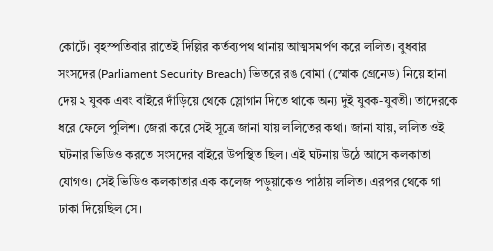কোর্টে। বৃহস্পতিবার রাতেই দিল্লির কর্তব্যপথ থানায় আত্মসমর্পণ করে ললিত। বুধবার সংসদের (Parliament Security Breach) ভিতরে রঙ বোমা (স্মোক গ্রেনেড) নিয়ে হানা দেয় ২ যুবক এবং বাইরে দাঁড়িয়ে থেকে স্লোগান দিতে থাকে অন্য দুই যুবক-যুবতী। তাদেরকে ধরে ফেলে পুলিশ। জেরা করে সেই সূত্রে জানা যায় ললিতের কথা। জানা যায়, ললিত ওই ঘটনার ভিডিও করতে সংসদের বাইরে উপস্থিত ছিল। এই ঘটনায় উঠে আসে কলকাতা যোগও। সেই ভিডিও কলকাতার এক কলেজ পড়ুয়াকেও পাঠায় ললিত। এরপর থেকে গা ঢাকা দিয়েছিল সে।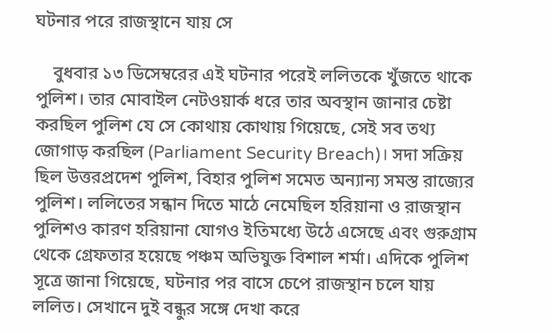ঘটনার পরে রাজস্থানে যায় সে

    বুধবার ১৩ ডিসেম্বরের এই ঘটনার পরেই ললিতকে খুঁজতে থাকে পুলিশ। তার মোবাইল নেটওয়ার্ক ধরে তার অবস্থান জানার চেষ্টা করছিল পুলিশ যে সে কোথায় কোথায় গিয়েছে, সেই সব তথ্য জোগাড় করছিল (Parliament Security Breach)। সদা সক্রিয় ছিল উত্তরপ্রদেশ পুলিশ, বিহার পুলিশ সমেত অন্যান্য সমস্ত রাজ্যের পুলিশ। ললিতের সন্ধান দিতে মাঠে নেমেছিল হরিয়ানা ও রাজস্থান পুলিশও কারণ হরিয়ানা যোগও ইতিমধ্যে উঠে এসেছে এবং গুরুগ্রাম থেকে গ্রেফতার হয়েছে পঞ্চম অভিযুক্ত বিশাল শর্মা। এদিকে পুলিশ সূত্রে জানা গিয়েছে, ঘটনার পর বাসে চেপে রাজস্থান চলে যায় ললিত। সেখানে দুই বন্ধুর সঙ্গে দেখা করে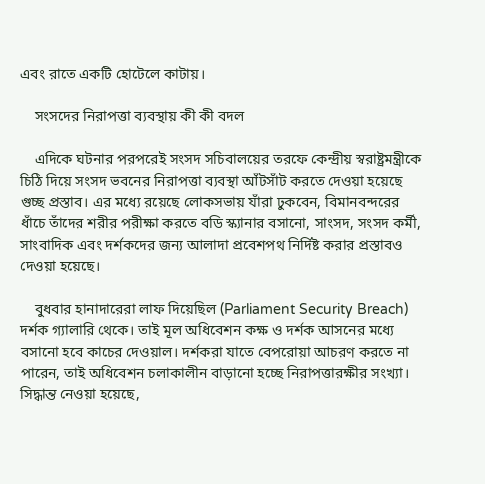এবং রাতে একটি হোটেলে কাটায়।

    সংসদের নিরাপত্তা ব্যবস্থায় কী কী বদল

    এদিকে ঘটনার পরপরেই সংসদ সচিবালয়ের তরফে কেন্দ্রীয় স্বরাষ্ট্রমন্ত্রীকে চিঠি দিয়ে সংসদ ভবনের নিরাপত্তা ব্যবস্থা আঁটসাঁট করতে দেওয়া হয়েছে গুচ্ছ প্রস্তাব। এর মধ্যে রয়েছে লোকসভায় যাঁরা ঢুকবেন, বিমানবন্দরের ধাঁচে তাঁদের শরীর পরীক্ষা করতে বডি স্ক্যানার বসানো, সাংসদ, সংসদ কর্মী, সাংবাদিক এবং দর্শকদের জন্য আলাদা প্রবেশপথ নির্দিষ্ট করার প্রস্তাবও দেওয়া হয়েছে।

    বুধবার হানাদারেরা লাফ দিয়েছিল (Parliament Security Breach) দর্শক গ্যালারি থেকে। তাই মূল অধিবেশন কক্ষ ও দর্শক আসনের মধ্যে বসানো হবে কাচের দেওয়াল। দর্শকরা যাতে বেপরোয়া আচরণ করতে না পারেন, তাই অধিবেশন চলাকালীন বাড়ানো হচ্ছে নিরাপত্তারক্ষীর সংখ্যা। সিদ্ধান্ত নেওয়া হয়েছে,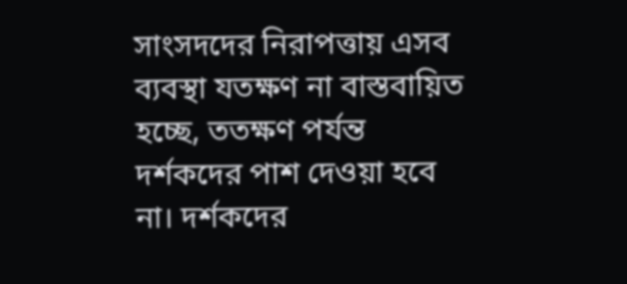সাংসদদের নিরাপত্তায় এসব ব্যবস্থা যতক্ষণ না বাস্তবায়িত হচ্ছে, ততক্ষণ পর্যন্ত দর্শকদের পাশ দেওয়া হবে না। দর্শকদের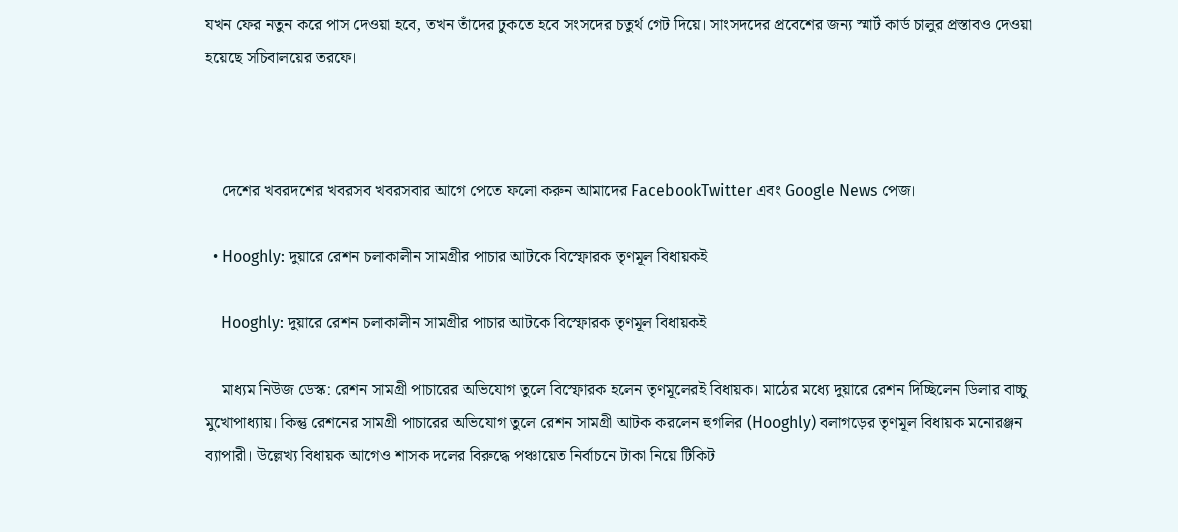যখন ফের নতুন করে পাস দেওয়া হবে, তখন তাঁদের ঢুকতে হবে সংসদের চতুর্থ গেট দিয়ে। সাংসদদের প্রবেশের জন্য স্মার্ট কার্ড চালুর প্রস্তাবও দেওয়া হয়েছে সচিবালয়ের তরফে।



    দেশের খবরদশের খবরসব খবরসবার আগে পেতে ফলো করুন আমাদের FacebookTwitter এবং Google News পেজ।

  • Hooghly: দুয়ারে রেশন চলাকালীন সামগ্রীর পাচার আটকে বিস্ফোরক তৃণমূল বিধায়কই

    Hooghly: দুয়ারে রেশন চলাকালীন সামগ্রীর পাচার আটকে বিস্ফোরক তৃণমূল বিধায়কই

    মাধ্যম নিউজ ডেস্ক: রেশন সামগ্রী পাচারের অভিযোগ তুলে বিস্ফোরক হলেন তৃণমূলেরই বিধায়ক। মাঠের মধ্যে দুয়ারে রেশন দিচ্ছিলেন ডিলার বাচ্চু মুখোপাধ্যায়। কিন্তু রেশনের সামগ্রী পাচারের অভিযোগ তুলে রেশন সামগ্রী আটক করলেন হুগলির (Hooghly) বলাগড়ের তৃণমূল বিধায়ক মনোরঞ্জন ব্যাপারী। উল্লেখ্য বিধায়ক আগেও শাসক দলের বিরুদ্ধে পঞ্চায়েত নির্বাচনে টাকা নিয়ে টিকিট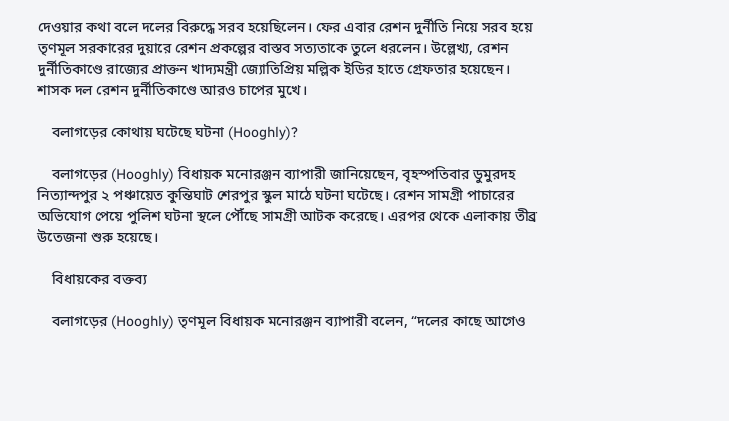দেওয়ার কথা বলে দলের বিরুদ্ধে সরব হয়েছিলেন। ফের এবার রেশন দুর্নীতি নিয়ে সরব হয়ে তৃণমূল সরকারের দুয়ারে রেশন প্রকল্পের বাস্তব সত্যতাকে তুলে ধরলেন। উল্লেখ্য, রেশন দুর্নীতিকাণ্ডে রাজ্যের প্রাক্তন খাদ্যমন্ত্রী জ্যোতিপ্রিয় মল্লিক ইডির হাতে গ্রেফতার হয়েছেন। শাসক দল রেশন দুর্নীতিকাণ্ডে আরও চাপের মুখে।

    বলাগড়ের কোথায় ঘটেছে ঘটনা (Hooghly)?

    বলাগড়ের (Hooghly) বিধায়ক মনোরঞ্জন ব্যাপারী জানিয়েছেন, বৃহস্পতিবার ডুমুরদহ নিত্যান্দপুর ২ পঞ্চায়েত কুন্তিঘাট শেরপুর স্কুল মাঠে ঘটনা ঘটেছে। রেশন সামগ্রী পাচারের অভিযোগ পেয়ে পুলিশ ঘটনা স্থলে পৌঁছে সামগ্রী আটক করেছে। এরপর থেকে এলাকায় তীব্র উতেজনা শুরু হয়েছে।

    বিধায়কের বক্তব্য

    বলাগড়ের (Hooghly) তৃণমূল বিধায়ক মনোরঞ্জন ব্যাপারী বলেন, “দলের কাছে আগেও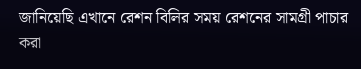জানিয়েছি এখানে রেশন বিলির সময় রেশনের সামগ্রী পাচার করা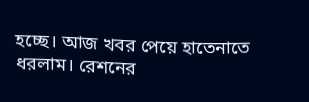হচ্ছে। আজ খবর পেয়ে হাতেনাতে ধরলাম। রেশনের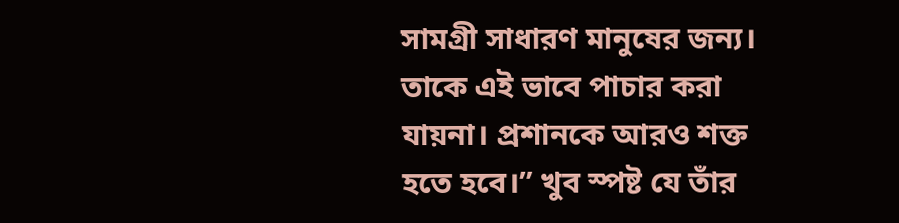সামগ্রী সাধারণ মানুষের জন্য। তাকে এই ভাবে পাচার করা যায়না। প্রশানকে আরও শক্ত হতে হবে।” খুব স্পষ্ট যে তাঁর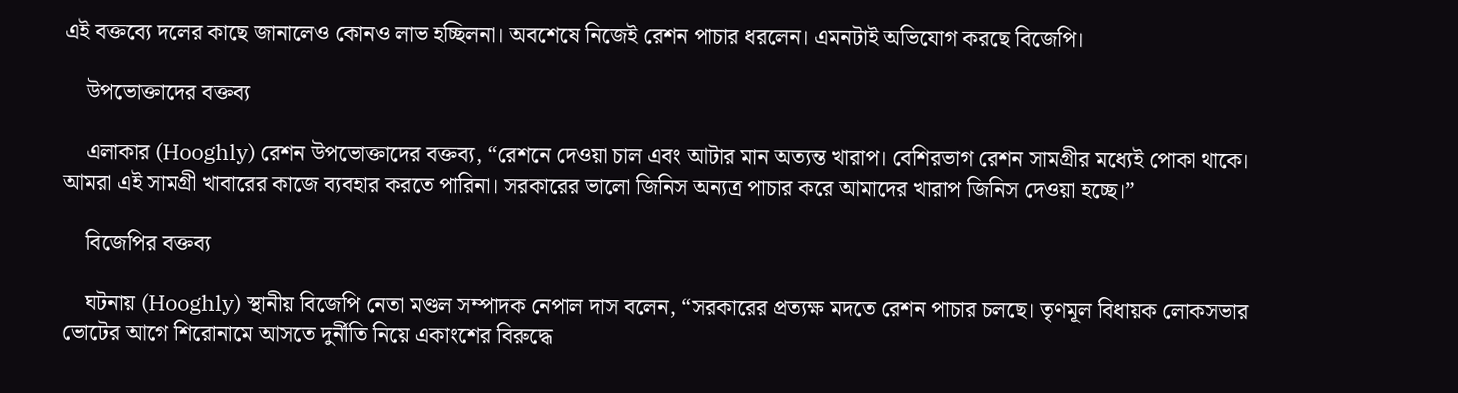এই বক্তব্যে দলের কাছে জানালেও কোনও লাভ হচ্ছিলনা। অবশেষে নিজেই রেশন পাচার ধরলেন। এমনটাই অভিযোগ করছে বিজেপি।

    উপভোক্তাদের বক্তব্য

    এলাকার (Hooghly) রেশন উপভোক্তাদের বক্তব্য, “রেশনে দেওয়া চাল এবং আটার মান অত্যন্ত খারাপ। বেশিরভাগ রেশন সামগ্রীর মধ্যেই পোকা থাকে। আমরা এই সামগ্রী খাবারের কাজে ব্যবহার করতে পারিনা। সরকারের ভালো জিনিস অন্যত্র পাচার করে আমাদের খারাপ জিনিস দেওয়া হচ্ছে।”

    বিজেপির বক্তব্য

    ঘটনায় (Hooghly) স্থানীয় বিজেপি নেতা মণ্ডল সম্পাদক নেপাল দাস বলেন, “সরকারের প্রত্যক্ষ মদতে রেশন পাচার চলছে। তৃণমূল বিধায়ক লোকসভার ভোটের আগে শিরোনামে আসতে দুর্নীতি নিয়ে একাংশের বিরুদ্ধে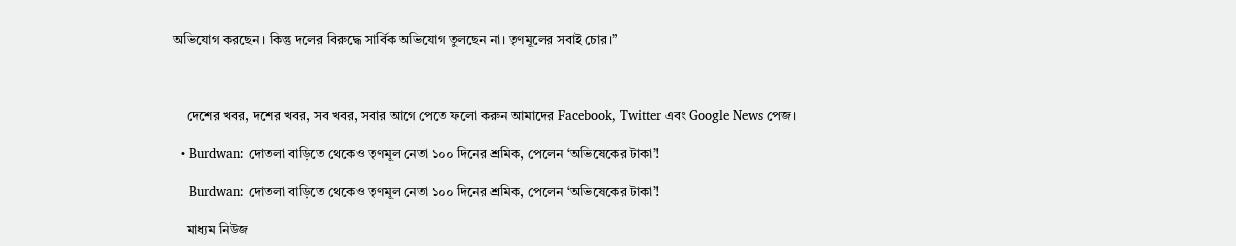অভিযোগ করছেন। কিন্তু দলের বিরুদ্ধে সার্বিক অভিযোগ তুলছেন না। তৃণমূলের সবাই চোর।”



    দেশের খবর, দশের খবর, সব খবর, সবার আগে পেতে ফলো করুন আমাদের Facebook, Twitter এবং Google News পেজ।

  • Burdwan: দোতলা বাড়িতে থেকেও তৃণমূল নেতা ১০০ দিনের শ্রমিক, পেলেন ‘অভিষেকের টাকা’!

    Burdwan: দোতলা বাড়িতে থেকেও তৃণমূল নেতা ১০০ দিনের শ্রমিক, পেলেন ‘অভিষেকের টাকা’!

    মাধ্যম নিউজ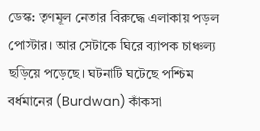ডেস্ক: তৃণমূল নেতার বিরুদ্ধে এলাকায় পড়ল পোস্টার। আর সেটাকে ঘিরে ব্যাপক চাঞ্চল্য ছড়িয়ে পড়েছে। ঘটনাটি ঘটেছে পশ্চিম বর্ধমানের (Burdwan) কাঁকসা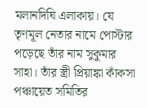মলানদিঘি এলাকায়। যে তৃণমূল নেতার নামে পোস্টার পড়েছে তাঁর নাম সুকুমার সাহা। তাঁর স্ত্রী প্রিয়াঙ্কা কাঁকসা পঞ্চায়েত সমিতির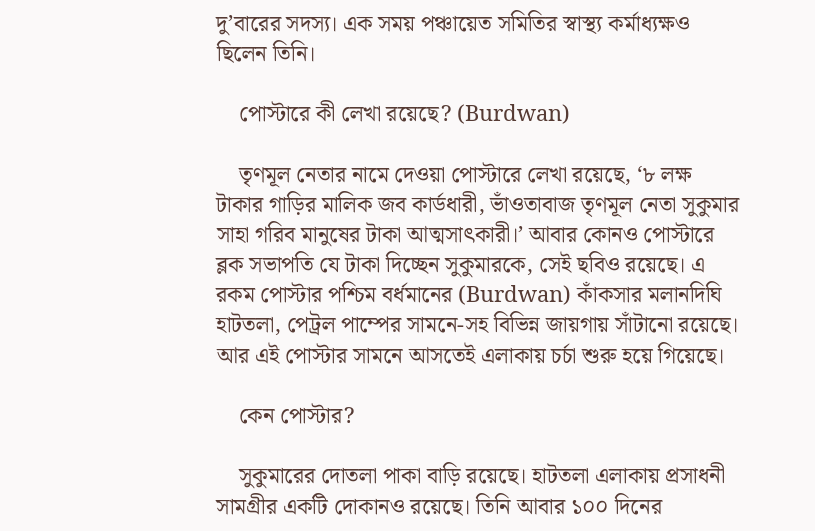দু’বারের সদস্য। এক সময় পঞ্চায়েত সমিতির স্বাস্থ্য কর্মাধ্যক্ষও ছিলেন তিনি।

    পোস্টারে কী লেখা রয়েছে? (Burdwan)

    তৃণমূল নেতার নামে দেওয়া পোস্টারে লেখা রয়েছে, ‘৮ লক্ষ টাকার গাড়ির মালিক জব কার্ডধারী, ভাঁওতাবাজ তৃণমূল নেতা সুকুমার সাহা গরিব মানুষের টাকা আত্মসাৎকারী।’ আবার কোনও পোস্টারে ব্লক সভাপতি যে টাকা দিচ্ছেন সুকুমারকে, সেই ছবিও রয়েছে। এ রকম পোস্টার পশ্চিম বর্ধমানের (Burdwan) কাঁকসার মলানদিঘি হাটতলা, পেট্রল পাম্পের সামনে-সহ বিভিন্ন জায়গায় সাঁটানো রয়েছে। আর এই পোস্টার সামনে আসতেই এলাকায় চর্চা শুরু হয়ে গিয়েছে।

    কেন পোস্টার?

    সুকুমারের দোতলা পাকা বাড়ি রয়েছে। হাটতলা এলাকায় প্রসাধনী সামগ্রীর একটি দোকানও রয়েছে। তিনি আবার ১০০ দিনের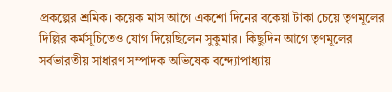প্রকল্পের শ্রমিক। কয়েক মাস আগে একশো দিনের বকেয়া টাকা চেয়ে তৃণমূলের দিল্লির কর্মসূচিতেও যোগ দিয়েছিলেন সুকুমার। কিছুদিন আগে তৃণমূলের সর্বভারতীয় সাধারণ সম্পাদক অভিষেক বন্দ্যোপাধ্যায়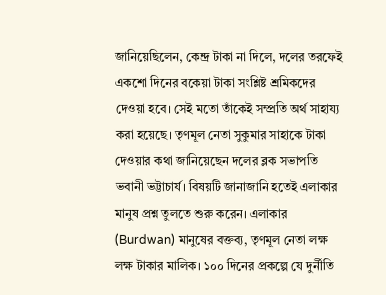জানিয়েছিলেন, কেন্দ্র টাকা না দিলে, দলের তরফেই একশো দিনের বকেয়া টাকা সংশ্লিষ্ট শ্রমিকদের দেওয়া হবে। সেই মতো তাঁকেই সম্প্রতি অর্থ সাহায্য করা হয়েছে। তৃণমূল নেতা সুকুমার সাহাকে টাকা দেওয়ার কথা জানিয়েছেন দলের ব্লক সভাপতি ভবানী ভট্টাচার্য। বিষয়টি জানাজানি হতেই এলাকার মানুষ প্রশ্ন তুলতে শুরু করেন। এলাকার (Burdwan) মানুষের বক্তব্য, তৃণমূল নেতা লক্ষ লক্ষ টাকার মালিক। ১০০ দিনের প্রকল্পে যে দুর্নীতি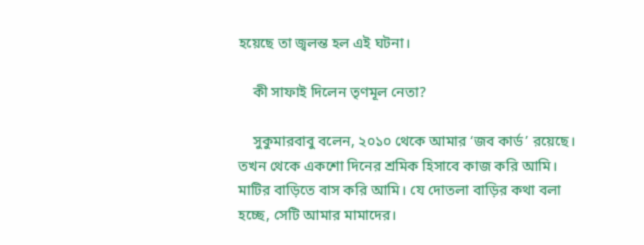হয়েছে তা জ্বলন্ত হল এই ঘটনা।

    কী সাফাই দিলেন তৃণমূল নেতা?

    সুকুমারবাবু বলেন, ২০১০ থেকে আমার ‘জব কার্ড’ রয়েছে। তখন থেকে একশো দিনের শ্রমিক হিসাবে কাজ করি আমি। মাটির বাড়িতে বাস করি আমি। যে দোতলা বাড়ির কথা বলা হচ্ছে, সেটি আমার মামাদের।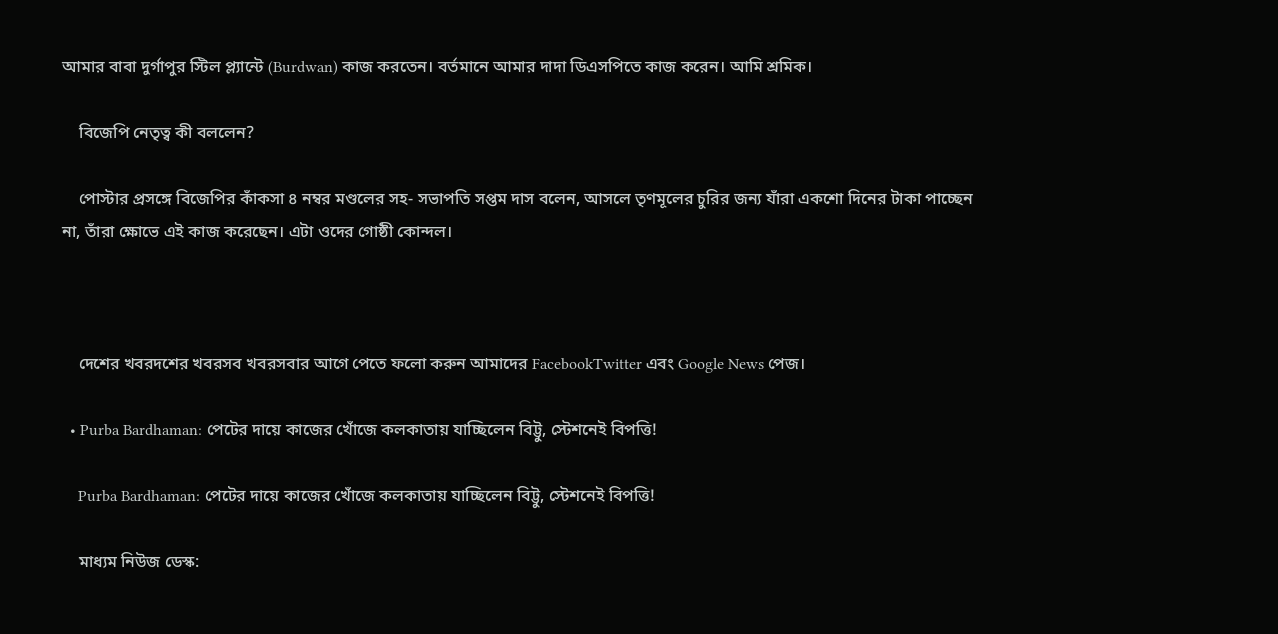আমার বাবা দুর্গাপুর স্টিল প্ল্যান্টে (Burdwan) কাজ করতেন। বর্তমানে আমার দাদা ডিএসপিতে কাজ করেন। আমি শ্রমিক।

    বিজেপি নেতৃত্ব কী বললেন?

    পোস্টার প্রসঙ্গে বিজেপির কাঁকসা ৪ নম্বর মণ্ডলের সহ- সভাপতি সপ্তম দাস বলেন, আসলে তৃণমূলের চুরির জন্য যাঁরা একশো দিনের টাকা পাচ্ছেন না, তাঁরা ক্ষোভে এই কাজ করেছেন। এটা ওদের গোষ্ঠী কোন্দল।



    দেশের খবরদশের খবরসব খবরসবার আগে পেতে ফলো করুন আমাদের FacebookTwitter এবং Google News পেজ।

  • Purba Bardhaman: পেটের দায়ে কাজের খোঁজে কলকাতায় যাচ্ছিলেন বিট্টু, স্টেশনেই বিপত্তি!

    Purba Bardhaman: পেটের দায়ে কাজের খোঁজে কলকাতায় যাচ্ছিলেন বিট্টু, স্টেশনেই বিপত্তি!

    মাধ্যম নিউজ ডেস্ক: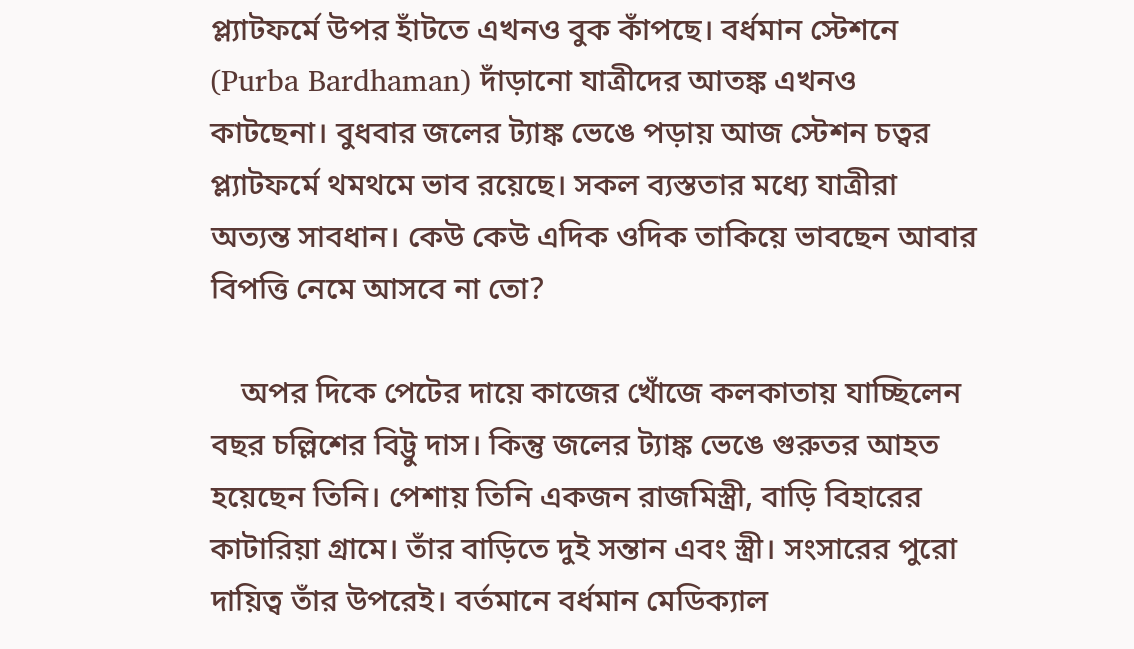প্ল্যাটফর্মে উপর হাঁটতে এখনও বুক কাঁপছে। বর্ধমান স্টেশনে (Purba Bardhaman) দাঁড়ানো যাত্রীদের আতঙ্ক এখনও কাটছেনা। বুধবার জলের ট্যাঙ্ক ভেঙে পড়ায় আজ স্টেশন চত্বর প্ল্যাটফর্মে থমথমে ভাব রয়েছে। সকল ব্যস্ততার মধ্যে যাত্রীরা অত্যন্ত সাবধান। কেউ কেউ এদিক ওদিক তাকিয়ে ভাবছেন আবার বিপত্তি নেমে আসবে না তো?

    অপর দিকে পেটের দায়ে কাজের খোঁজে কলকাতায় যাচ্ছিলেন বছর চল্লিশের বিট্টু দাস। কিন্তু জলের ট্যাঙ্ক ভেঙে গুরুতর আহত হয়েছেন তিনি। পেশায় তিনি একজন রাজমিস্ত্রী, বাড়ি বিহারের কাটারিয়া গ্রামে। তাঁর বাড়িতে দুই সন্তান এবং স্ত্রী। সংসারের পুরো দায়িত্ব তাঁর উপরেই। বর্তমানে বর্ধমান মেডিক্যাল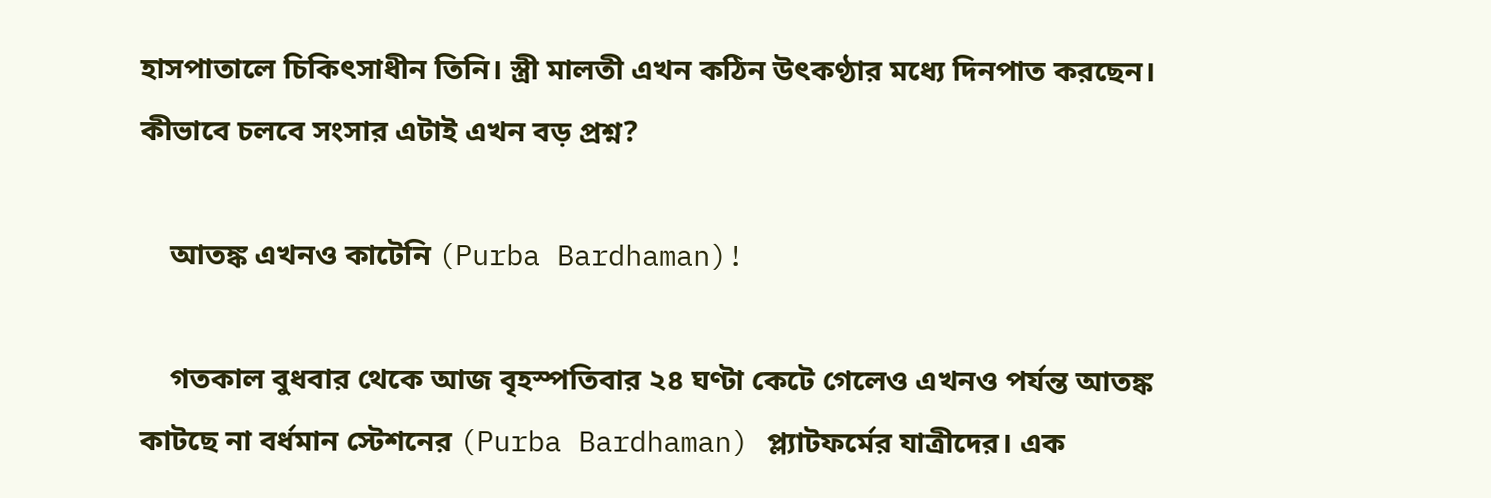হাসপাতালে চিকিৎসাধীন তিনি। স্ত্রী মালতী এখন কঠিন উৎকণ্ঠার মধ্যে দিনপাত করছেন। কীভাবে চলবে সংসার এটাই এখন বড় প্রশ্ন?

    আতঙ্ক এখনও কাটেনি (Purba Bardhaman)!

    গতকাল বুধবার থেকে আজ বৃহস্পতিবার ২৪ ঘণ্টা কেটে গেলেও এখনও পর্যন্ত আতঙ্ক কাটছে না বর্ধমান স্টেশনের (Purba Bardhaman) প্ল্যাটফর্মের যাত্রীদের। এক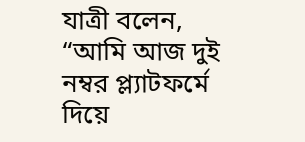যাত্রী বলেন, “আমি আজ দুই নম্বর প্ল্যাটফর্মে দিয়ে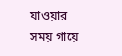যাওয়ার সময় গায়ে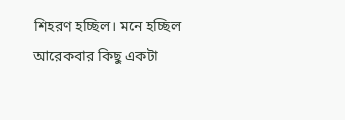শিহরণ হচ্ছিল। মনে হচ্ছিল আরেকবার কিছু একটা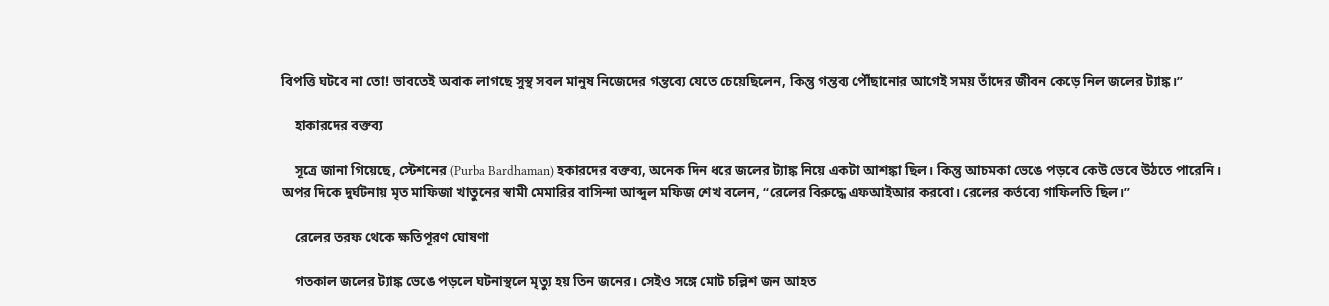বিপত্তি ঘটবে না তো! ভাবতেই অবাক লাগছে সুস্থ সবল মানুষ নিজেদের গন্তব্যে যেতে চেয়েছিলেন, কিন্তু গন্তব্য পৌঁছানোর আগেই সময় তাঁদের জীবন কেড়ে নিল জলের ট্যাঙ্ক।”

    হাকারদের বক্তব্য

    সূত্রে জানা গিয়েছে, স্টেশনের (Purba Bardhaman) হকারদের বক্তব্য, অনেক দিন ধরে জলের ট্যাঙ্ক নিয়ে একটা আশঙ্কা ছিল। কিন্তু আচমকা ভেঙে পড়বে কেউ ভেবে উঠতে পারেনি। অপর দিকে দুর্ঘটনায় মৃত মাফিজা খাতুনের স্বামী মেমারির বাসিন্দা আব্দুল মফিজ শেখ বলেন, “রেলের বিরুদ্ধে এফআইআর করবো। রেলের কর্তব্যে গাফিলতি ছিল।”

    রেলের তরফ থেকে ক্ষতিপূরণ ঘোষণা

    গতকাল জলের ট্যাঙ্ক ভেঙে পড়লে ঘটনাস্থলে মৃত্যু হয় তিন জনের। সেইও সঙ্গে মোট চল্লিশ জন আহত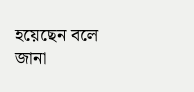হয়েছেন বলে জানা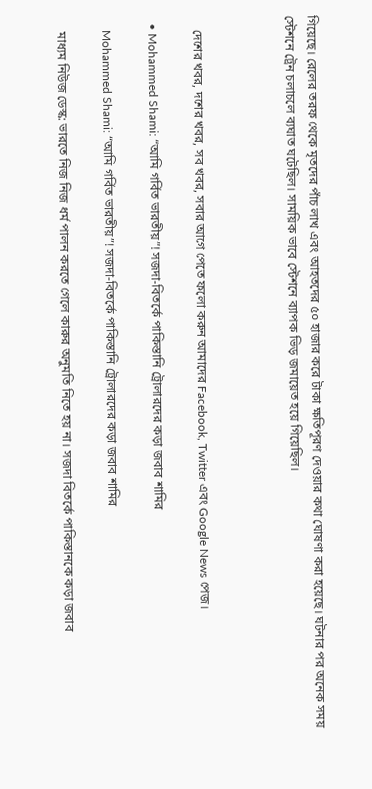গিয়েছে। রেলের তরফ থেকে মৃতদের পাঁচ লাখ এবং আহতদের ৫০ হাজার করে টাকা ক্ষতিপূরণ দেওয়ার কথা ঘোষণা করা হয়েছে। ঘটনার পর অনেক সময় স্টেশনে ট্রেন চলাচলে ব্যঘাত ঘটেছিল। সাময়িক ভাবে স্টেশনে ব্যাপক ভিড় জমায়েত হয়ে গিয়েছিল।



    দেশের খবর, দশের খবর, সব খবর, সবার আগে পেতে ফলো করুন আমাদের Facebook, Twitter এবং Google News পেজ।

  • Mohammed Shami: “আমি গর্বিত ভারতীয়”! সজদা-বিতর্কে পাকিস্তানি ট্রোলারদের কড়া জবাব শামির

    Mohammed Shami: “আমি গর্বিত ভারতীয়”! সজদা-বিতর্কে পাকিস্তানি ট্রোলারদের কড়া জবাব শামির

    মাধ্যম নিউজ ডেস্ক: ভারতে নিজ নিজ ধর্ম পালন করতে গেলে কারুর অনুমতি নিতে হয় না। সজদা বিতর্কে পাকিস্তানকে কড়া জবাব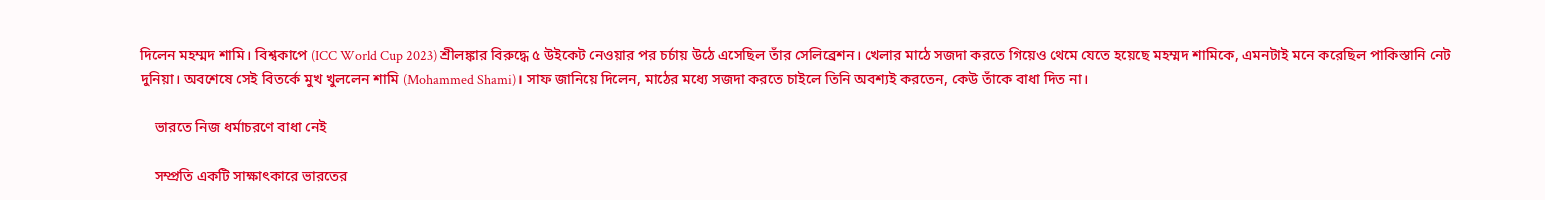দিলেন মহম্মদ শামি। বিশ্বকাপে (ICC World Cup 2023) শ্রীলঙ্কার বিরুদ্ধে ৫ উইকেট নেওয়ার পর চর্চায় উঠে এসেছিল তাঁর সেলিব্রেশন। খেলার মাঠে সজদা করতে গিয়েও থেমে যেতে হয়েছে মহম্মদ শামিকে, এমনটাই মনে করেছিল পাকিস্তানি নেট দুনিয়া। অবশেষে সেই বিতর্কে মুখ খুললেন শামি (Mohammed Shami)। সাফ জানিয়ে দিলেন, মাঠের মধ্যে সজদা করতে চাইলে তিনি অবশ্যই করতেন, কেউ তাঁকে বাধা দিত না।

    ভারতে নিজ ধর্মাচরণে বাধা নেই

    সম্প্রতি একটি সাক্ষাৎকারে ভারতের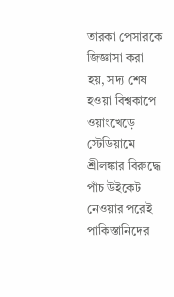তারকা পেসারকে  জিজ্ঞাসা করা হয়, সদ্য শেষ হওয়া বিশ্বকাপে ওয়াংখেড়ে স্টেডিয়ামে শ্রীলঙ্কার বিরুদ্ধে পাঁচ উইকেট নেওয়ার পরেই পাকিস্তানিদের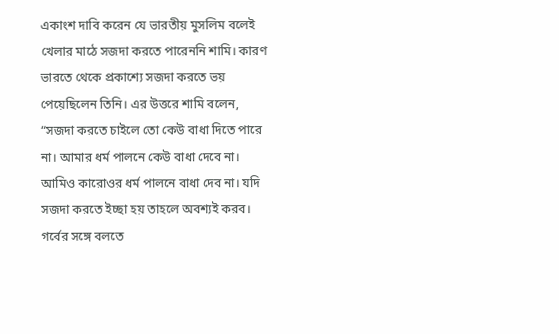একাংশ দাবি করেন যে ভারতীয় মুসলিম বলেই খেলার মাঠে সজদা করতে পারেননি শামি। কারণ ভারতে থেকে প্রকাশ্যে সজদা করতে ভয় পেয়েছিলেন তিনি। এর উত্তরে শামি বলেন, “সজদা করতে চাইলে তো কেউ বাধা দিতে পারে না। আমার ধর্ম পালনে কেউ বাধা দেবে না। আমিও কারোওর ধর্ম পালনে বাধা দেব না। যদি সজদা করতে ইচ্ছা হয় তাহলে অবশ্যই করব। গর্বের সঙ্গে বলতে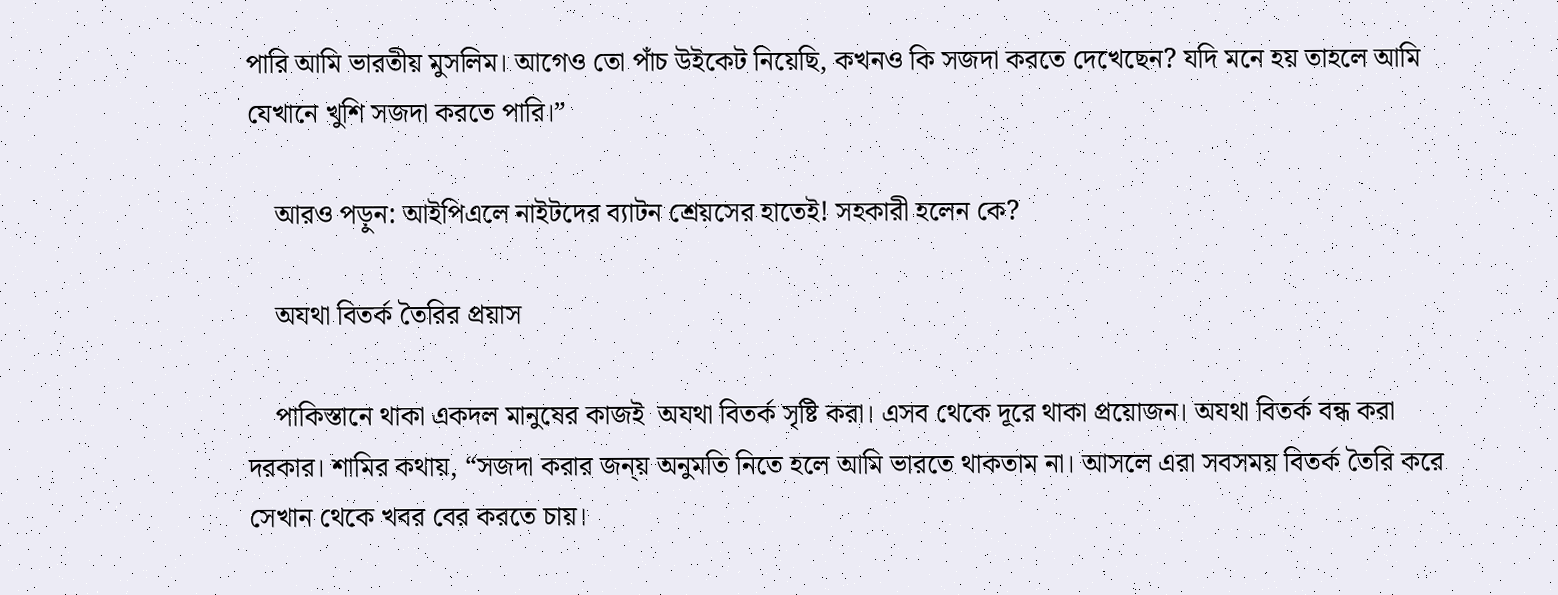পারি আমি ভারতীয় মুসলিম। আগেও তো পাঁচ উইকেট নিয়েছি, কখনও কি সজদা করতে দেখেছেন? যদি মনে হয় তাহলে আমি যেখানে খুশি সজদা করতে পারি।”

    আরও পড়ুন: আইপিএলে নাইটদের ব্যাটন শ্রেয়সের হাতেই! সহকারী হলেন কে?

    অযথা বিতর্ক তৈরির প্রয়াস

    পাকিস্তানে থাকা একদল মানুষের কাজই  অযথা বিতর্ক সৃষ্টি করা। এসব থেকে দূরে থাকা প্রয়োজন। অযথা বিতর্ক বন্ধ করা দরকার। শামির কথায়, “সজদা করার জন্য় অনুমতি নিতে হলে আমি ভারতে থাকতাম না। আসলে এরা সবসময় বিতর্ক তৈরি করে সেখান থেকে খবর বের করতে চায়।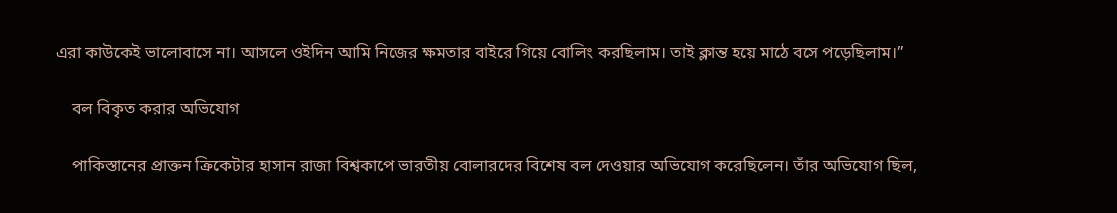এরা কাউকেই ভালোবাসে না। আসলে ওইদিন আমি নিজের ক্ষমতার বাইরে গিয়ে বোলিং করছিলাম। তাই ক্লান্ত হয়ে মাঠে বসে পড়েছিলাম।”

    বল বিকৃত করার অভিযোগ

    পাকিস্তানের প্রাক্তন ক্রিকেটার হাসান রাজা বিশ্বকাপে ভারতীয় বোলারদের বিশেষ বল দেওয়ার অভিযোগ করেছিলেন। তাঁর অভিযোগ ছিল,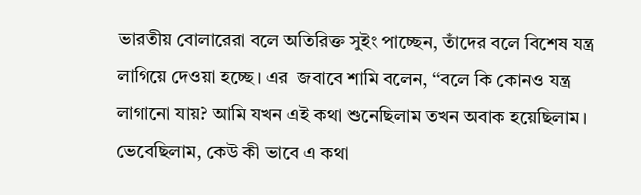ভারতীয় বোলারেরা বলে অতিরিক্ত সুইং পাচ্ছেন, তাঁদের বলে বিশেষ যন্ত্র লাগিয়ে দেওয়া হচ্ছে। এর  জবাবে শামি বলেন, ‘‘বলে কি কোনও যন্ত্র লাগানো যায়? আমি যখন এই কথা শুনেছিলাম তখন অবাক হয়েছিলাম। ভেবেছিলাম, কেউ কী ভাবে এ কথা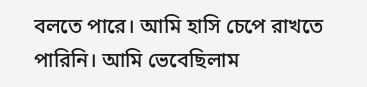বলতে পারে। আমি হাসি চেপে রাখতে পারিনি। আমি ভেবেছিলাম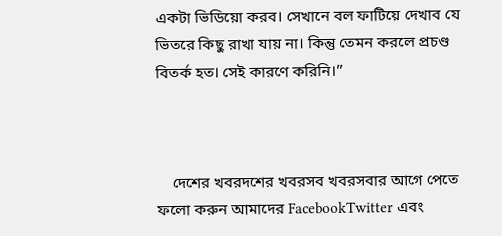একটা ভিডিয়ো করব। সেখানে বল ফাটিয়ে দেখাব যে ভিতরে কিছু রাখা যায় না। কিন্তু তেমন করলে প্রচণ্ড বিতর্ক হত। সেই কারণে করিনি।’’



    দেশের খবরদশের খবরসব খবরসবার আগে পেতে ফলো করুন আমাদের FacebookTwitter এবং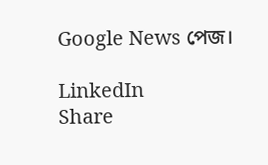Google News পেজ।

LinkedIn
Share